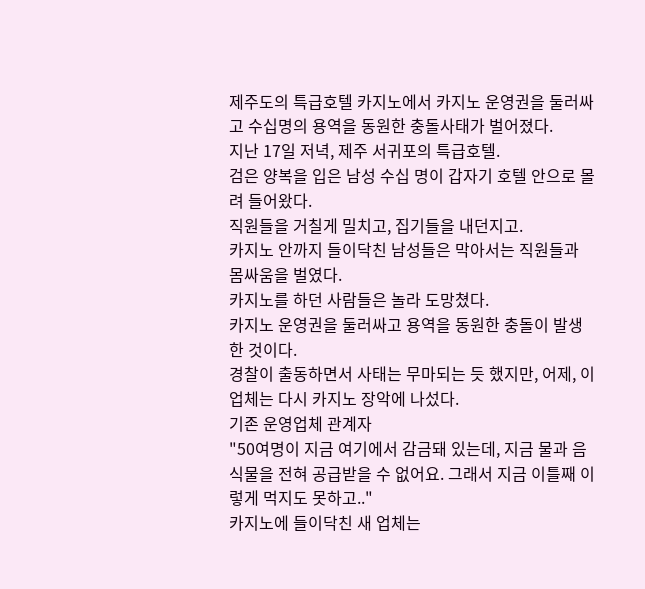제주도의 특급호텔 카지노에서 카지노 운영권을 둘러싸고 수십명의 용역을 동원한 충돌사태가 벌어졌다.
지난 17일 저녁, 제주 서귀포의 특급호텔.
검은 양복을 입은 남성 수십 명이 갑자기 호텔 안으로 몰려 들어왔다.
직원들을 거칠게 밀치고, 집기들을 내던지고.
카지노 안까지 들이닥친 남성들은 막아서는 직원들과 몸싸움을 벌였다.
카지노를 하던 사람들은 놀라 도망쳤다.
카지노 운영권을 둘러싸고 용역을 동원한 충돌이 발생한 것이다.
경찰이 출동하면서 사태는 무마되는 듯 했지만, 어제, 이 업체는 다시 카지노 장악에 나섰다.
기존 운영업체 관계자
"50여명이 지금 여기에서 감금돼 있는데, 지금 물과 음식물을 전혀 공급받을 수 없어요. 그래서 지금 이틀째 이렇게 먹지도 못하고.."
카지노에 들이닥친 새 업체는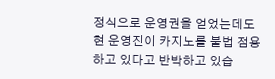정식으로 운영권을 얻었는데도 현 운영진이 카지노를 불법 점용하고 있다고 반박하고 있습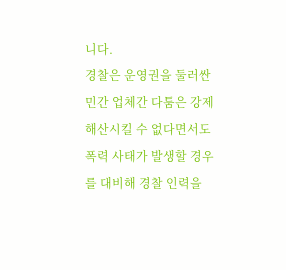니다.
경찰은 운영권을 둘러싼 민간 업체간 다툼은 강제해산시킬 수 없다면서도 폭력 사태가 발생할 경우를 대비해 경찰 인력을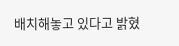배치해놓고 있다고 밝혔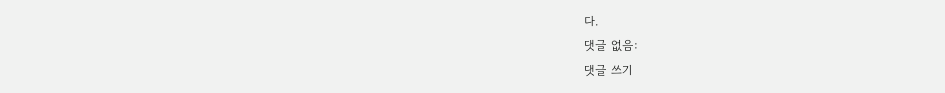다.
댓글 없음:
댓글 쓰기